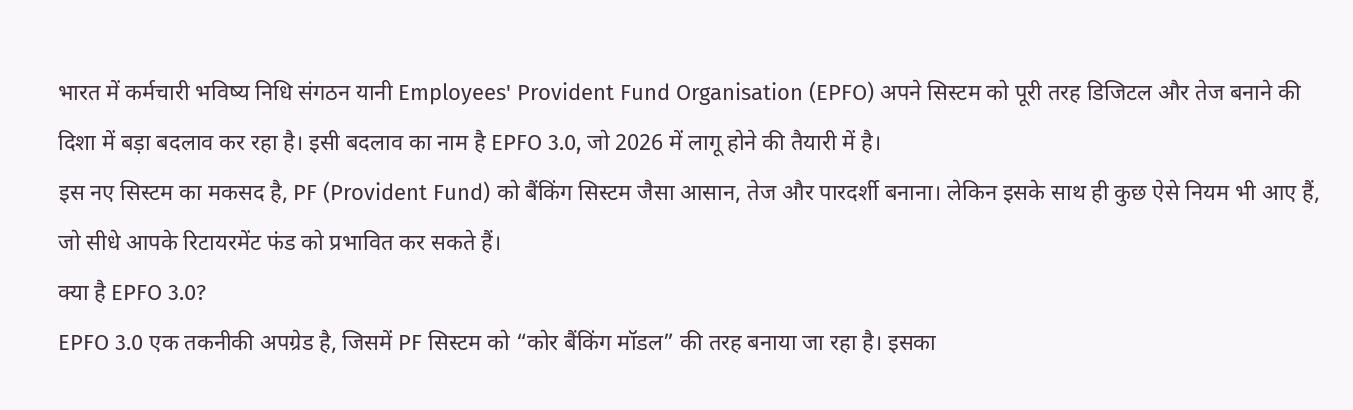भारत में कर्मचारी भविष्य निधि संगठन यानी Employees' Provident Fund Organisation (EPFO) अपने सिस्टम को पूरी तरह डिजिटल और तेज बनाने की दिशा में बड़ा बदलाव कर रहा है। इसी बदलाव का नाम है EPFO 3.0, जो 2026 में लागू होने की तैयारी में है।
इस नए सिस्टम का मकसद है, PF (Provident Fund) को बैंकिंग सिस्टम जैसा आसान, तेज और पारदर्शी बनाना। लेकिन इसके साथ ही कुछ ऐसे नियम भी आए हैं, जो सीधे आपके रिटायरमेंट फंड को प्रभावित कर सकते हैं।
क्या है EPFO 3.0?
EPFO 3.0 एक तकनीकी अपग्रेड है, जिसमें PF सिस्टम को “कोर बैंकिंग मॉडल” की तरह बनाया जा रहा है। इसका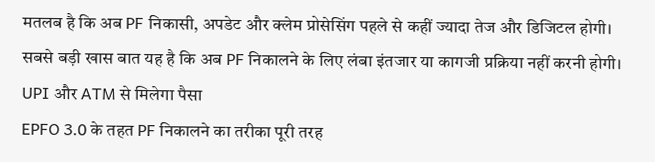मतलब है कि अब PF निकासी, अपडेट और क्लेम प्रोसेसिंग पहले से कहीं ज्यादा तेज और डिजिटल होगी। सबसे बड़ी खास बात यह है कि अब PF निकालने के लिए लंबा इंतजार या कागजी प्रक्रिया नहीं करनी होगी।
UPI और ATM से मिलेगा पैसा
EPFO 3.0 के तहत PF निकालने का तरीका पूरी तरह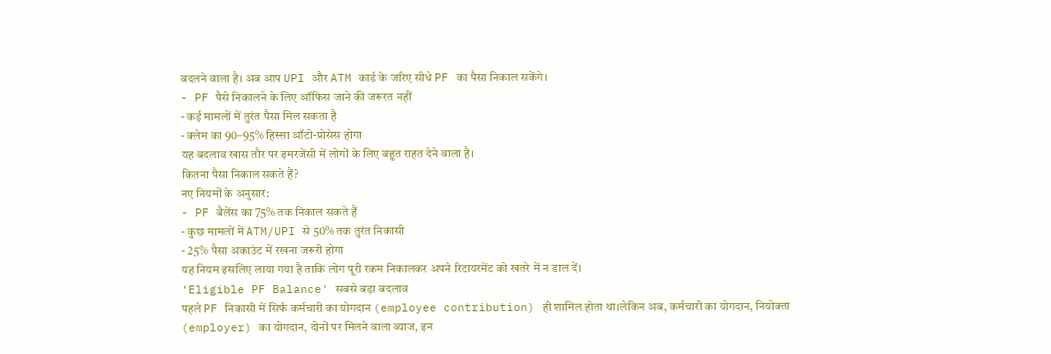बदलने वाला है। अब आप UPI और ATM कार्ड के जरिए सीधे PF का पैसा निकाल सकेंगे।
- PF पैसे निकालने के लिए ऑफिस जाने की जरूरत नहीं
- कई मामलों में तुरंत पैसा मिल सकता है
- क्लेम का 90–95% हिस्सा ऑटो-प्रोसेस होगा
यह बदलाव खास तौर पर इमरजेंसी में लोगों के लिए बहुत राहत देने वाला है।
कितना पैसा निकाल सकते हैं?
नए नियमों के अनुसार:
- PF बैलेंस का 75% तक निकाल सकते हैं
- कुछ मामलों में ATM/UPI से 50% तक तुरंत निकासी
- 25% पैसा अकाउंट में रखना जरूरी होगा
यह नियम इसलिए लाया गया है ताकि लोग पूरी रकम निकालकर अपने रिटायरमेंट को खतरे में न डाल दें।
‘Eligible PF Balance' सबसे बड़ा बदलाव
पहले PF निकासी में सिर्फ कर्मचारी का योगदान (employee contribution) ही शामिल होता था।लेकिन अब, कर्मचारी का योगदान, नियोक्ता (employer) का योगदान, दोनों पर मिलने वाला ब्याज, इन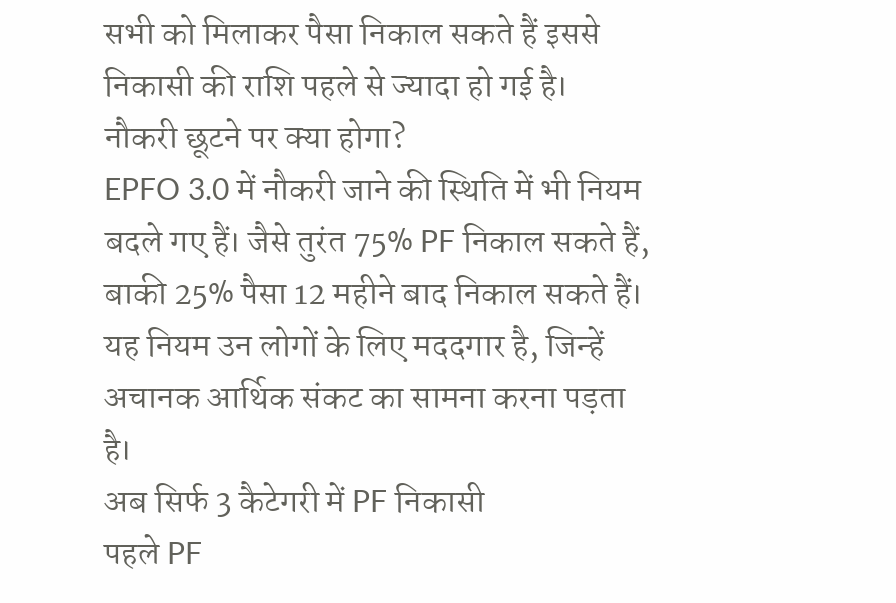सभी को मिलाकर पैसा निकाल सकते हैं इससे निकासी की राशि पहले से ज्यादा हो गई है।
नौकरी छूटने पर क्या होगा?
EPFO 3.0 में नौकरी जाने की स्थिति में भी नियम बदले गए हैं। जैसे तुरंत 75% PF निकाल सकते हैं, बाकी 25% पैसा 12 महीने बाद निकाल सकते हैं। यह नियम उन लोगों के लिए मददगार है, जिन्हें अचानक आर्थिक संकट का सामना करना पड़ता है।
अब सिर्फ 3 कैटेगरी में PF निकासी
पहले PF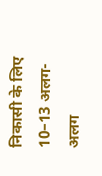निकासी के लिए 10–13 अलग-अलग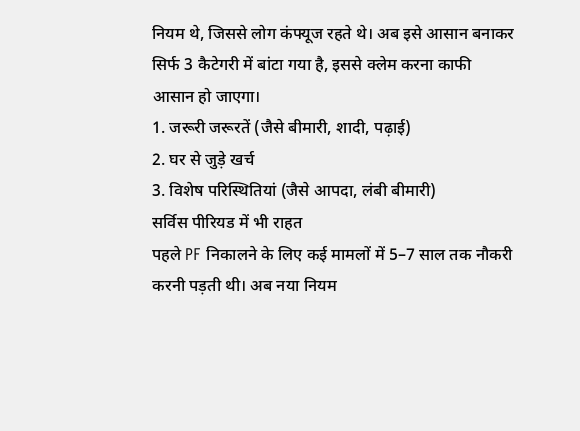नियम थे, जिससे लोग कंफ्यूज रहते थे। अब इसे आसान बनाकर सिर्फ 3 कैटेगरी में बांटा गया है, इससे क्लेम करना काफी आसान हो जाएगा।
1. जरूरी जरूरतें (जैसे बीमारी, शादी, पढ़ाई)
2. घर से जुड़े खर्च
3. विशेष परिस्थितियां (जैसे आपदा, लंबी बीमारी)
सर्विस पीरियड में भी राहत
पहले PF निकालने के लिए कई मामलों में 5–7 साल तक नौकरी करनी पड़ती थी। अब नया नियम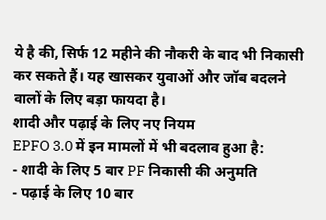ये है की, सिर्फ 12 महीने की नौकरी के बाद भी निकासी कर सकते हैं। यह खासकर युवाओं और जॉब बदलने वालों के लिए बड़ा फायदा है।
शादी और पढ़ाई के लिए नए नियम
EPFO 3.0 में इन मामलों में भी बदलाव हुआ है:
- शादी के लिए 5 बार PF निकासी की अनुमति
- पढ़ाई के लिए 10 बार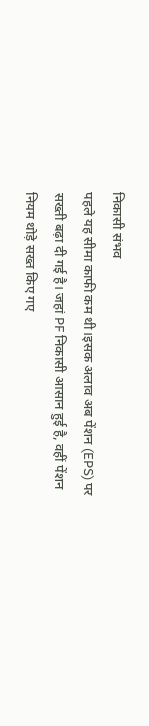निकासी संभव
पहले यह सीमा काफी कम थी।इसक अलाव अब पेंशन (EPS) पर सख्ती बढ़ा दी गई है। जहां PF निकासी आसान हुई है, वहीं पेंशन नियम थोड़े सख्त किए गए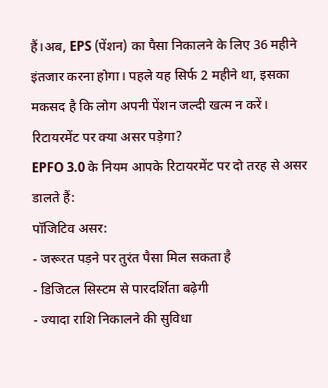हैं।अब, EPS (पेंशन) का पैसा निकालने के लिए 36 महीने इंतजार करना होगा। पहले यह सिर्फ 2 महीने था, इसका मकसद है कि लोग अपनी पेंशन जल्दी खत्म न करें।
रिटायरमेंट पर क्या असर पड़ेगा?
EPFO 3.0 के नियम आपके रिटायरमेंट पर दो तरह से असर डालते हैं:
पॉजिटिव असर:
- जरूरत पड़ने पर तुरंत पैसा मिल सकता है
- डिजिटल सिस्टम से पारदर्शिता बढ़ेगी
- ज्यादा राशि निकालने की सुविधा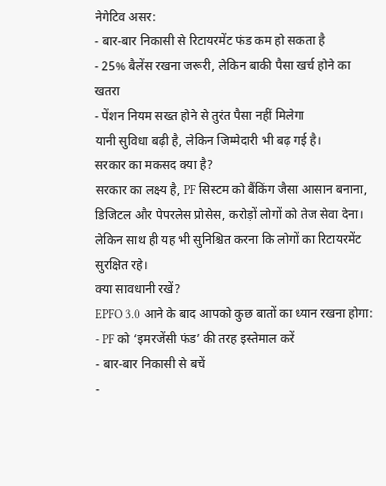नेगेटिव असर:
- बार-बार निकासी से रिटायरमेंट फंड कम हो सकता है
- 25% बैलेंस रखना जरूरी, लेकिन बाकी पैसा खर्च होने का खतरा
- पेंशन नियम सख्त होने से तुरंत पैसा नहीं मिलेगा
यानी सुविधा बढ़ी है, लेकिन जिम्मेदारी भी बढ़ गई है।
सरकार का मकसद क्या है?
सरकार का लक्ष्य है, PF सिस्टम को बैंकिंग जैसा आसान बनाना, डिजिटल और पेपरलेस प्रोसेस, करोड़ों लोगों को तेज सेवा देना। लेकिन साथ ही यह भी सुनिश्चित करना कि लोगों का रिटायरमेंट सुरक्षित रहे।
क्या सावधानी रखें?
EPFO 3.0 आने के बाद आपको कुछ बातों का ध्यान रखना होगा:
- PF को ‘इमरजेंसी फंड’ की तरह इस्तेमाल करें
- बार-बार निकासी से बचें
-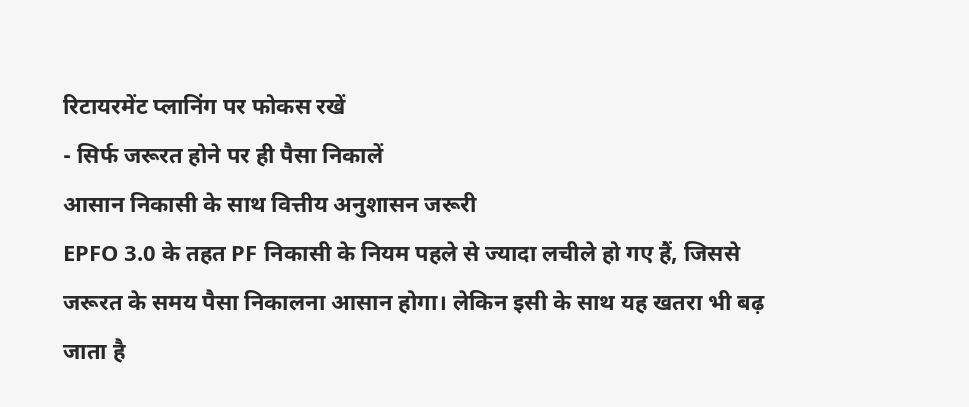रिटायरमेंट प्लानिंग पर फोकस रखें
- सिर्फ जरूरत होने पर ही पैसा निकालें
आसान निकासी के साथ वित्तीय अनुशासन जरूरी
EPFO 3.0 के तहत PF निकासी के नियम पहले से ज्यादा लचीले हो गए हैं, जिससे जरूरत के समय पैसा निकालना आसान होगा। लेकिन इसी के साथ यह खतरा भी बढ़ जाता है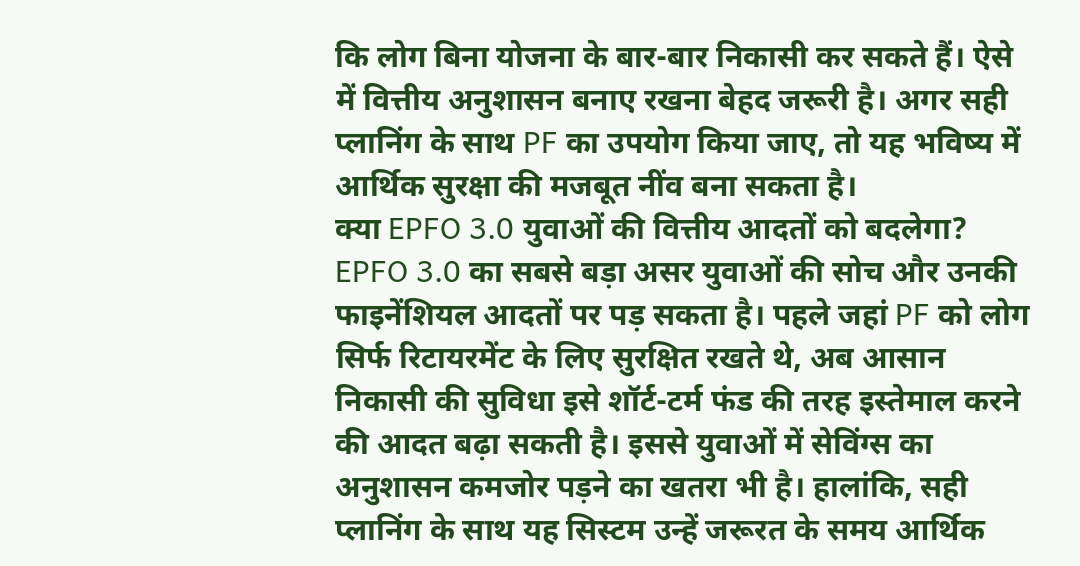कि लोग बिना योजना के बार-बार निकासी कर सकते हैं। ऐसे में वित्तीय अनुशासन बनाए रखना बेहद जरूरी है। अगर सही प्लानिंग के साथ PF का उपयोग किया जाए, तो यह भविष्य में आर्थिक सुरक्षा की मजबूत नींव बना सकता है।
क्या EPFO 3.0 युवाओं की वित्तीय आदतों को बदलेगा?
EPFO 3.0 का सबसे बड़ा असर युवाओं की सोच और उनकी फाइनेंशियल आदतों पर पड़ सकता है। पहले जहां PF को लोग सिर्फ रिटायरमेंट के लिए सुरक्षित रखते थे, अब आसान निकासी की सुविधा इसे शॉर्ट-टर्म फंड की तरह इस्तेमाल करने की आदत बढ़ा सकती है। इससे युवाओं में सेविंग्स का अनुशासन कमजोर पड़ने का खतरा भी है। हालांकि, सही प्लानिंग के साथ यह सिस्टम उन्हें जरूरत के समय आर्थिक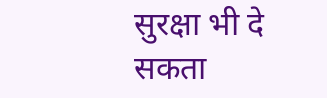सुरक्षा भी दे सकता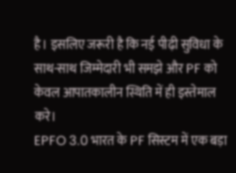है। इसलिए जरूरी है कि नई पीढ़ी सुविधा के साथ-साथ जिम्मेदारी भी समझे और PF को केवल आपातकालीन स्थिति में ही इस्तेमाल करे।
EPFO 3.0 भारत के PF सिस्टम में एक बड़ा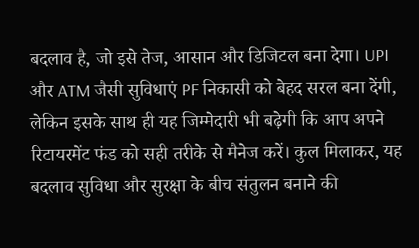बदलाव है, जो इसे तेज, आसान और डिजिटल बना देगा। UPI और ATM जैसी सुविधाएं PF निकासी को बेहद सरल बना देंगी, लेकिन इसके साथ ही यह जिम्मेदारी भी बढ़ेगी कि आप अपने रिटायरमेंट फंड को सही तरीके से मैनेज करें। कुल मिलाकर, यह बदलाव सुविधा और सुरक्षा के बीच संतुलन बनाने की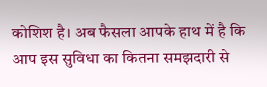कोशिश है। अब फैसला आपके हाथ में है कि आप इस सुविधा का कितना समझदारी से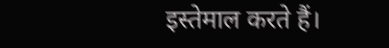इस्तेमाल करते हैं।